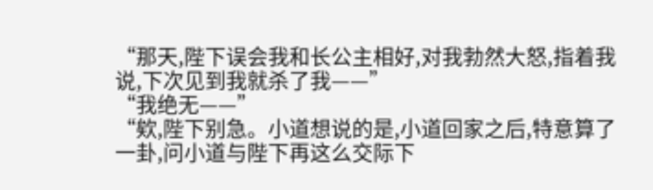“那天,陛下误会我和长公主相好,对我勃然大怒,指着我说,下次见到我就杀了我——”
“我绝无——”
“欸,陛下别急。小道想说的是,小道回家之后,特意算了一卦,问小道与陛下再这么交际下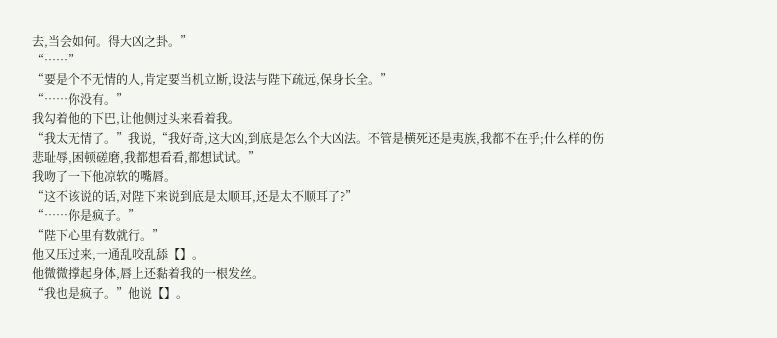去,当会如何。得大凶之卦。”
“……”
“要是个不无情的人,肯定要当机立断,设法与陛下疏远,保身长全。”
“……你没有。”
我勾着他的下巴,让他侧过头来看着我。
“我太无情了。”我说,“我好奇,这大凶,到底是怎么个大凶法。不管是横死还是夷族,我都不在乎;什么样的伤悲耻辱,困顿磋磨,我都想看看,都想试试。”
我吻了一下他凉软的嘴唇。
“这不该说的话,对陛下来说到底是太顺耳,还是太不顺耳了?”
“……你是疯子。”
“陛下心里有数就行。”
他又压过来,一通乱咬乱舔【】。
他微微撑起身体,唇上还黏着我的一根发丝。
“我也是疯子。”他说【】。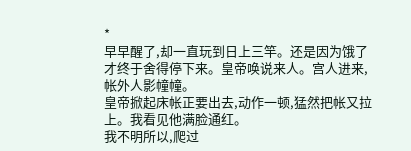*
早早醒了,却一直玩到日上三竿。还是因为饿了才终于舍得停下来。皇帝唤说来人。宫人进来,帐外人影幢幢。
皇帝掀起床帐正要出去,动作一顿,猛然把帐又拉上。我看见他满脸通红。
我不明所以,爬过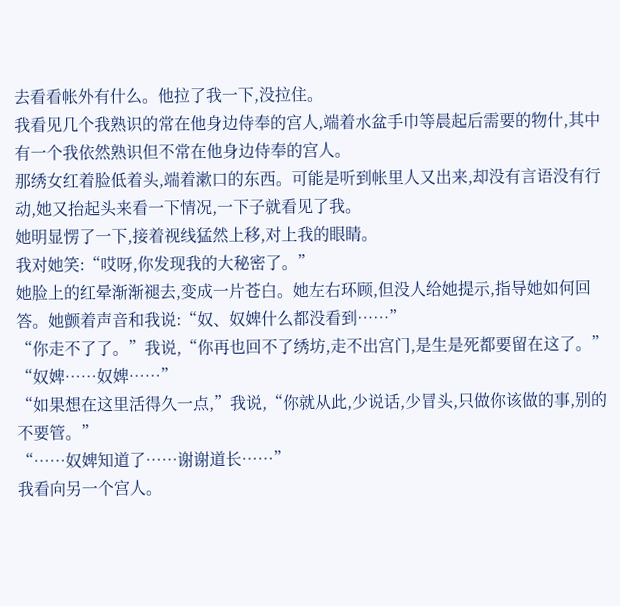去看看帐外有什么。他拉了我一下,没拉住。
我看见几个我熟识的常在他身边侍奉的宫人,端着水盆手巾等晨起后需要的物什,其中有一个我依然熟识但不常在他身边侍奉的宫人。
那绣女红着脸低着头,端着漱口的东西。可能是听到帐里人又出来,却没有言语没有行动,她又抬起头来看一下情况,一下子就看见了我。
她明显愣了一下,接着视线猛然上移,对上我的眼睛。
我对她笑:“哎呀,你发现我的大秘密了。”
她脸上的红晕渐渐褪去,变成一片苍白。她左右环顾,但没人给她提示,指导她如何回答。她颤着声音和我说:“奴、奴婢什么都没看到……”
“你走不了了。”我说,“你再也回不了绣坊,走不出宫门,是生是死都要留在这了。”
“奴婢……奴婢……”
“如果想在这里活得久一点,”我说,“你就从此,少说话,少冒头,只做你该做的事,别的不要管。”
“……奴婢知道了……谢谢道长……”
我看向另一个宫人。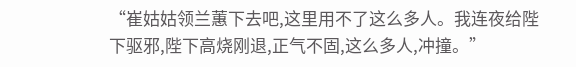“崔姑姑领兰蕙下去吧,这里用不了这么多人。我连夜给陛下驱邪,陛下高烧刚退,正气不固,这么多人,冲撞。”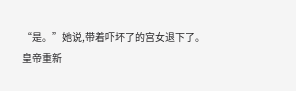“是。”她说,带着吓坏了的宫女退下了。
皇帝重新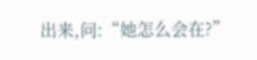出来,问:“她怎么会在?”